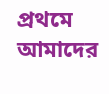প্রথমে আমাদের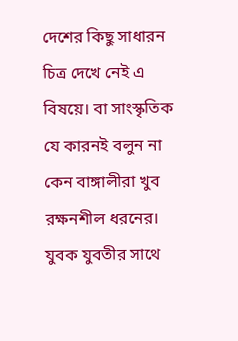দেশের কিছু সাধারন চিত্র দেখে নেই এ বিষয়ে। বা সাংস্কৃতিক যে কারনই বলুন না কেন বাঙ্গালীরা খুব রক্ষনশীল ধরনের। যুবক যুবতীর সাথে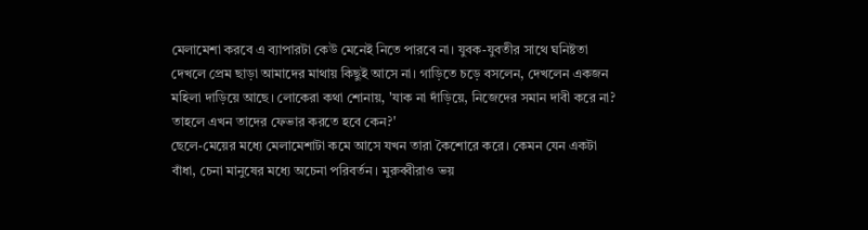মেলামেশা করবে এ ব্যাপারটা কেউ মেনেই নিতে পারবে না। যুবক-যুবতীর সাথে ঘনিষ্টতা দেখলে প্রেম ছাড়া আমাদের মাথায় কিছুই আসে না। গাড়িতে চড়ে বসলেন, দেখলেন একজন মহিলা দাড়িয়ে আছে। লোকেরা কথা শোনায়, 'যাক না দাঁড়িয়ে, নিজেদের সমান দাবী করে না? তাহলে এখন তাদের ফেভার করতে হবে কেন?'
ছেলে-মেয়ের মধ্যে মেলামেশাটা কমে আসে যখন তারা কৈশোরে করে। কেমন যেন একটা বাঁধা, চেনা মানুষের মধ্যে অচেনা পরিবর্তন। মুরুব্বীরাও ভয়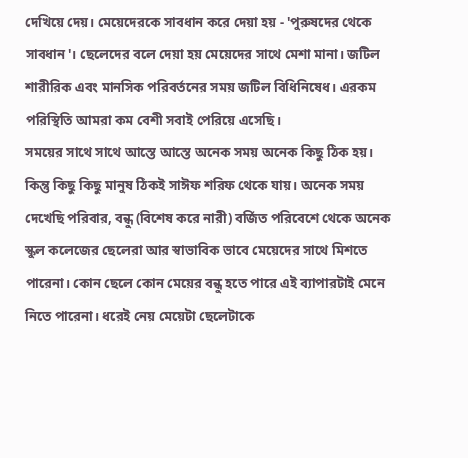দেখিয়ে দেয়। মেয়েদেরকে সাবধান করে দেয়া হয় - 'পুরুষদের থেকে সাবধান'। ছেলেদের বলে দেয়া হয় মেয়েদের সাথে মেশা মানা। জটিল শারীরিক এবং মানসিক পরিবর্তনের সময় জটিল বিধিনিষেধ। এরকম পরিস্থিতি আমরা কম বেশী সবাই পেরিয়ে এসেছি।
সময়ের সাথে সাথে আস্তে আস্তে অনেক সময় অনেক কিছু ঠিক হয়। কিন্তু কিছু কিছু মানুষ ঠিকই সাঈফ শরিফ থেকে যায়। অনেক সময় দেখেছি পরিবার, বন্ধু (বিশেষ করে নারী) বর্জিত পরিবেশে থেকে অনেক স্কুল কলেজের ছেলেরা আর স্বাভাবিক ভাবে মেয়েদের সাথে মিশতে পারেনা। কোন ছেলে কোন মেয়ের বন্ধু হতে পারে এই ব্যাপারটাই মেনে নিতে পারেনা। ধরেই নেয় মেয়েটা ছেলেটাকে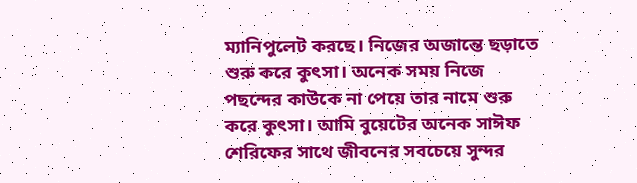ম্যানিপুলেট করছে। নিজের অজান্তে ছড়াতে শুরু করে কুৎসা। অনেক সময় নিজে পছন্দের কাউকে না পেয়ে তার নামে শুরু করে কুৎসা। আমি বুয়েটের অনেক সাঈফ শেরিফের সাথে জীবনের সবচেয়ে সুন্দর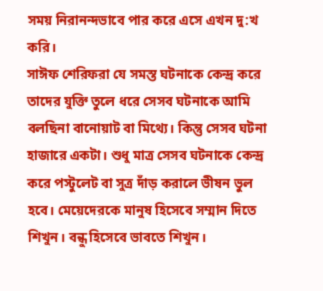সময় নিরানন্দভাবে পার করে এসে এখন দু:খ করি।
সাঈফ শেরিফরা যে সমস্ত ঘটনাকে কেন্দ্র করে তাদের যুক্তি তুলে ধরে সেসব ঘটনাকে আমি বলছিনা বানোয়াট বা মিথ্যে। কিন্তু সেসব ঘটনা হাজারে একটা। শুধু মাত্র সেসব ঘটনাকে কেন্দ্র করে পস্টুলেট বা সুত্র দাঁড় করালে ভীষন ভুল হবে। মেয়েদেরকে মানুষ হিসেবে সম্মান দিতে শিখুন। বন্ধু হিসেবে ভাবতে শিখুন।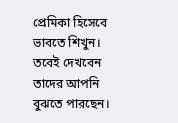প্রেমিকা হিসেবে ভাবতে শিখুন। তবেই দেখবেন তাদের আপনি বুঝতে পারছেন।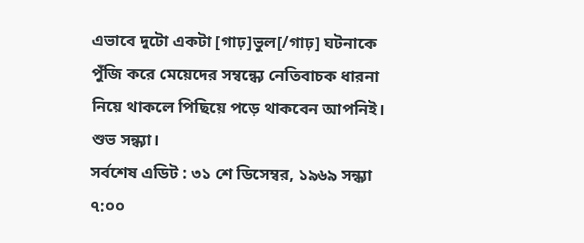এভাবে দুটো একটা [গাঢ়]ভুল[/গাঢ়] ঘটনাকে পুঁজি করে মেয়েদের সম্বন্ধ্যে নেতিবাচক ধারনা নিয়ে থাকলে পিছিয়ে পড়ে থাকবেন আপনিই।
শুভ সন্ধ্যা।
সর্বশেষ এডিট : ৩১ শে ডিসেম্বর, ১৯৬৯ সন্ধ্যা ৭:০০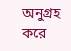অনুগ্রহ করে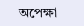অপেক্ষা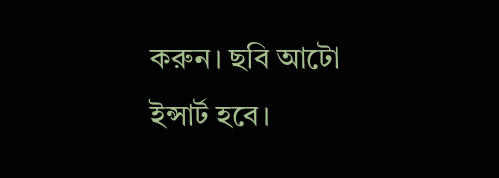করুন। ছবি আটো ইন্সার্ট হবে।